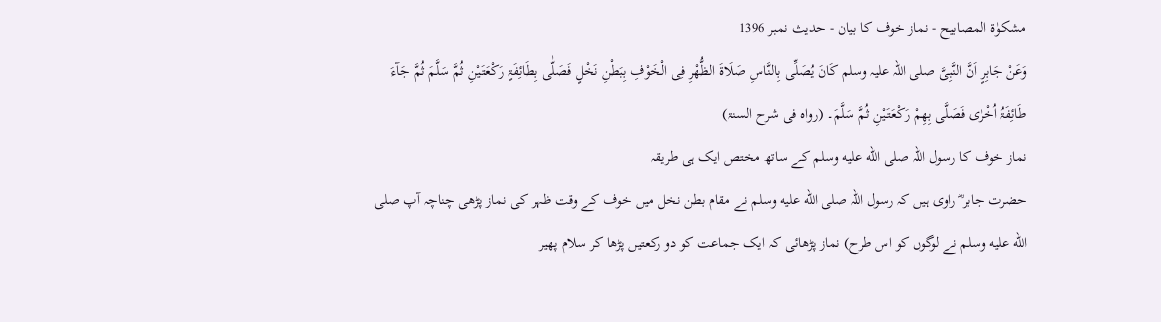مشکوٰۃ المصابیح - نماز خوف کا بیان - حدیث نمبر 1396
وَعَنْ جَابِرٍ اَنَّ النَّبِیَّ صلی اللہ علیہ وسلم کَانَ یُصَلِّی بِالنَّاسِ صَلَاۃَ الظُّھْرِ فِی الْخَوْفِ بِبَطْنِ نَخْلٍ فَصَلّٰی بِطَائِفَۃٍ رَکْعَتَیْنِ ثُمَّ سَلَّمَ ثُمَّ جَآءَ طَائِفَۃُ اُخْرٰی فَصَلَّی بِھِمْ رَکْعَتَیْنِ ثُمَّ سَلَّمَ۔ (رواہ فی شرح السنۃ)
نماز خوف کا رسول اللہ صلى الله عليه وسلم کے ساتھ مختص ایک ہی طریقہ
حضرت جابر ؓ راوی ہیں کہ رسول اللہ صلى الله عليه وسلم نے مقام بطن نخل میں خوف کے وقت ظہر کی نماز پڑھی چناچہ آپ صلى الله عليه وسلم نے لوگوں کو اس طرح) نماز پڑھائی کہ ایک جماعت کو دو رکعتیں پڑھا کر سلام پھیر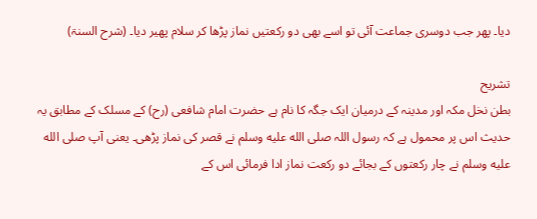دیا۔ پھر جب دوسری جماعت آئی تو اسے بھی دو رکعتیں نماز پڑھا کر سلام پھیر دیا۔ (شرح السنۃ)

تشریح
بطن نخل مکہ اور مدینہ کے درمیان ایک جگہ کا نام ہے حضرت امام شافعی (رح) کے مسلک کے مطابق یہ حدیث اس پر محمول ہے کہ رسول اللہ صلى الله عليه وسلم نے قصر کی نماز پڑھی۔ یعنی آپ صلى الله عليه وسلم نے چار رکعتوں کے بجائے دو رکعت نماز ادا فرمائی اس کے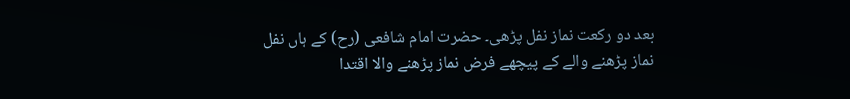بعد دو رکعت نماز نفل پڑھی۔ حضرت امام شافعی (رح) کے ہاں نفل نماز پڑھنے والے کے پیچھے فرض نماز پڑھنے والا اقتدا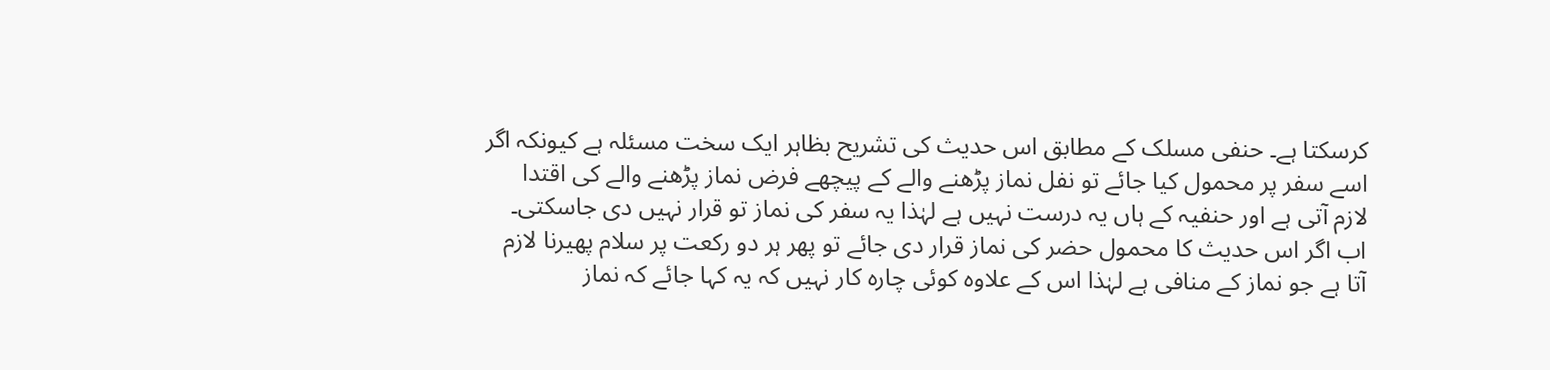کرسکتا ہے۔ حنفی مسلک کے مطابق اس حدیث کی تشریح بظاہر ایک سخت مسئلہ ہے کیونکہ اگر اسے سفر پر محمول کیا جائے تو نفل نماز پڑھنے والے کے پیچھے فرض نماز پڑھنے والے کی اقتدا لازم آتی ہے اور حنفیہ کے ہاں یہ درست نہیں ہے لہٰذا یہ سفر کی نماز تو قرار نہیں دی جاسکتی۔ اب اگر اس حدیث کا محمول حضر کی نماز قرار دی جائے تو پھر ہر دو رکعت پر سلام پھیرنا لازم آتا ہے جو نماز کے منافی ہے لہٰذا اس کے علاوہ کوئی چارہ کار نہیں کہ یہ کہا جائے کہ نماز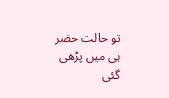تو حالت حضر ہی میں پڑھی گئی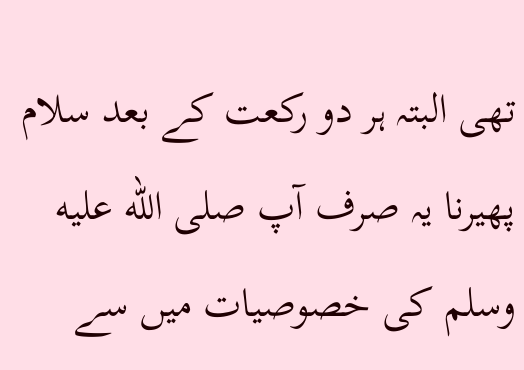تھی البتہ ہر دو رکعت کے بعد سلام پھیرنا یہ صرف آپ صلى الله عليه وسلم کی خصوصیات میں سے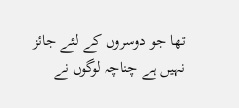تھا جو دوسروں کے لئے جائز نہیں ہے چناچہ لوگوں نے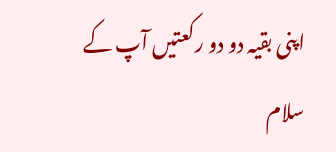اپنی بقیہ دو دو رکعتیں آپ کے سلام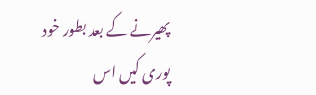پھیرنے کے بعد بطور خود پوری کیں اس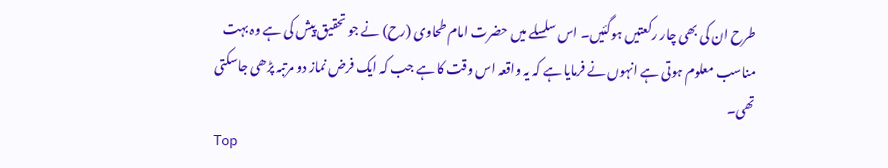طرح ان کی بھی چار رکعتیں ہوگئیں۔ اس سلسلے میں حضرت امام طحاوی (رح) نے جو تحقیق پیش کی ہے وہ بہت مناسب معلوم ہوتی ہے انہوں نے فرمایا ہے کہ یہ واقعہ اس وقت کا ہے جب کہ ایک فرض نماز دو مرتبہ پڑھی جاسکتی تھی۔
Top